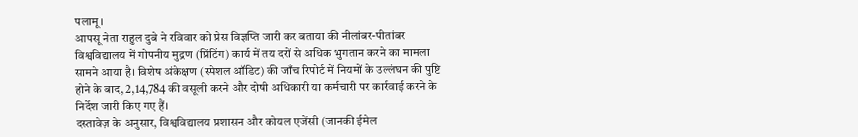पलामू।
आपसू नेता राहुल दुबे ने रविवार को प्रेस विज्ञप्ति जारी कर बताया की नीलांबर-पीतांबर विश्वविद्यालय में गोपनीय मुद्रण (प्रिंटिंग) कार्य में तय दरों से अधिक भुगतान करने का मामला सामने आया है। विशेष अंकेक्षण (स्पेशल ऑडिट) की जाँच रिपोर्ट में नियमों के उल्लंघन की पुष्टि होने के बाद, 2,14,784 की वसूली करने और दोषी अधिकारी या कर्मचारी पर कार्रवाई करने के निर्देश जारी किए गए हैं।
दस्तावेज़ के अनुसार, विश्वविद्यालय प्रशासन और कोयल एजेंसी (जानकी ईमेल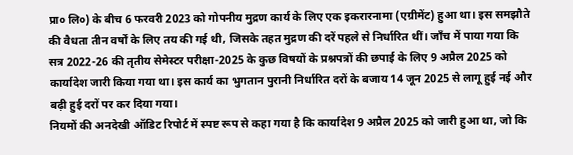प्रा० लि०) के बीच 6 फरवरी 2023 को गोपनीय मुद्रण कार्य के लिए एक इकरारनामा (एग्रीमेंट) हुआ था। इस समझौते की वैधता तीन वर्षों के लिए तय की गई थी, जिसके तहत मुद्रण की दरें पहले से निर्धारित थीं। जाँच में पाया गया कि सत्र 2022-26 की तृतीय सेमेस्टर परीक्षा-2025 के कुछ विषयों के प्रश्नपत्रों की छपाई के लिए 9 अप्रैल 2025 को कार्यादेश जारी किया गया था। इस कार्य का भुगतान पुरानी निर्धारित दरों के बजाय 14 जून 2025 से लागू हुई नई और बढ़ी हुई दरों पर कर दिया गया।
नियमों की अनदेखी ऑडिट रिपोर्ट में स्पष्ट रूप से कहा गया है कि कार्यादेश 9 अप्रैल 2025 को जारी हुआ था, जो कि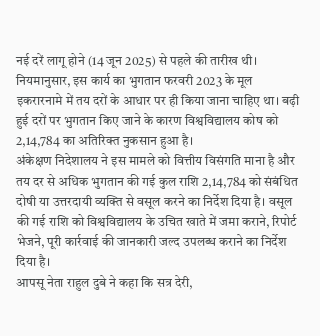नई दरें लागू होने (14 जून 2025) से पहले की तारीख थी। नियमानुसार, इस कार्य का भुगतान फरवरी 2023 के मूल इकरारनामे में तय दरों के आधार पर ही किया जाना चाहिए था। बढ़ी हुई दरों पर भुगतान किए जाने के कारण विश्वविद्यालय कोष को 2,14,784 का अतिरिक्त नुकसान हुआ है।
अंकेक्षण निदेशालय ने इस मामले को वित्तीय विसंगति माना है और तय दर से अधिक भुगतान की गई कुल राशि 2,14,784 को संबंधित दोषी या उत्तरदायी व्यक्ति से वसूल करने का निर्देश दिया है। वसूल की गई राशि को विश्वविद्यालय के उचित खाते में जमा कराने, रिपोर्ट भेजने, पूरी कार्रवाई की जानकारी जल्द उपलब्ध कराने का निर्देश दिया है।
आपसू नेता राहुल दुबे ने कहा कि सत्र देरी,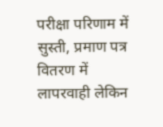परीक्षा परिणाम में सुस्ती, प्रमाण पत्र वितरण में लापरवाही लेकिन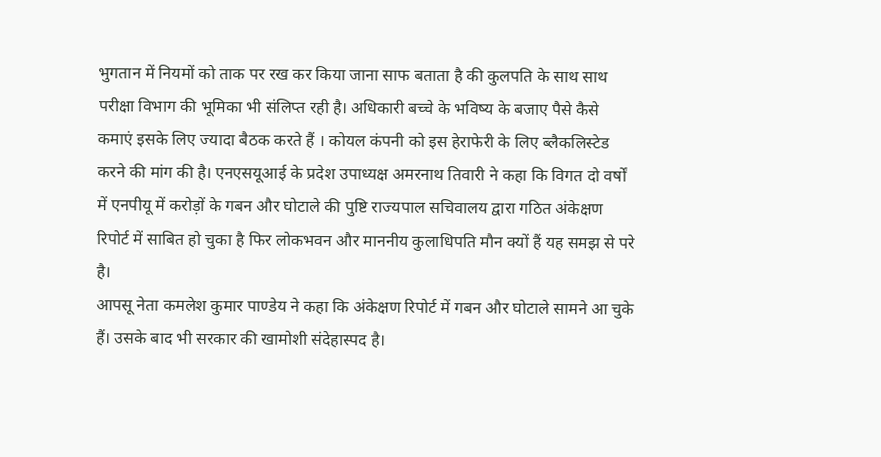भुगतान में नियमों को ताक पर रख कर किया जाना साफ बताता है की कुलपति के साथ साथ परीक्षा विभाग की भूमिका भी संलिप्त रही है। अधिकारी बच्चे के भविष्य के बजाए पैसे कैसे कमाएं इसके लिए ज्यादा बैठक करते हैं । कोयल कंपनी को इस हेराफेरी के लिए ब्लैकलिस्टेड करने की मांग की है। एनएसयूआई के प्रदेश उपाध्यक्ष अमरनाथ तिवारी ने कहा कि विगत दो वर्षों में एनपीयू में करोड़ों के गबन और घोटाले की पुष्टि राज्यपाल सचिवालय द्वारा गठित अंकेक्षण रिपोर्ट में साबित हो चुका है फिर लोकभवन और माननीय कुलाधिपति मौन क्यों हैं यह समझ से परे है।
आपसू नेता कमलेश कुमार पाण्डेय ने कहा कि अंकेक्षण रिपोर्ट में गबन और घोटाले सामने आ चुके हैं। उसके बाद भी सरकार की खामोशी संदेहास्पद है।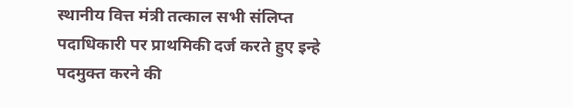स्थानीय वित्त मंत्री तत्काल सभी संलिप्त पदाधिकारी पर प्राथमिकी दर्ज करते हुए इन्हे पदमुक्त करने की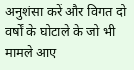अनुशंसा करें और विगत दो वर्षों के घोटाले के जो भी मामले आए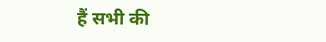हैं सभी की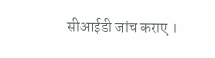सीआईडी जांच कराए ।